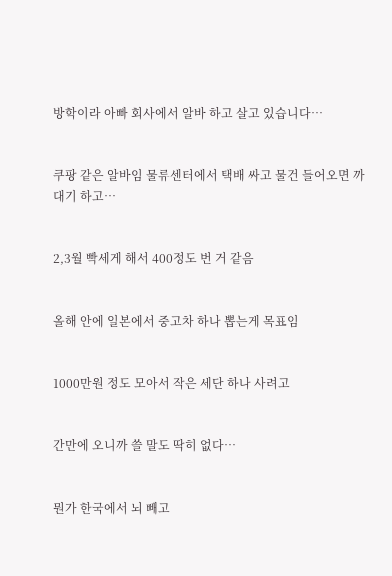방학이라 아빠 회사에서 알바 하고 살고 있습니다…


쿠팡 같은 알바임 물류센터에서 택배 싸고 물건 들어오면 까대기 하고…


2,3월 빡세게 해서 400정도 번 거 같음


올해 안에 일본에서 중고차 하나 뽑는게 목표임


1000만원 정도 모아서 작은 세단 하나 사려고


간만에 오니까 쓸 말도 딱히 없다…


뭔가 한국에서 뇌 빼고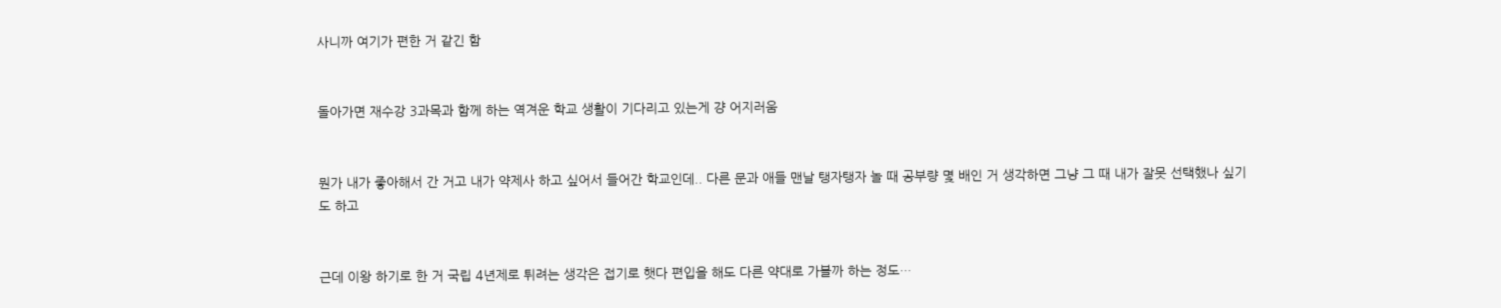사니까 여기가 편한 거 같긴 함


돌아가면 재수강 3과목과 함께 하는 역겨운 학교 생활이 기다리고 있는게 걍 어지러움


뭔가 내가 좋아해서 간 거고 내가 약제사 하고 싶어서 들어간 학교인데.. 다른 문과 애들 맨날 탱자탱자 놀 때 공부량 몇 배인 거 생각하면 그냥 그 때 내가 잘못 선택했나 싶기도 하고


근데 이왕 하기로 한 거 국립 4년제로 튀려는 생각은 접기로 햇다 편입을 해도 다른 약대로 가볼까 하는 정도…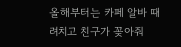올해부터는 카페 알바 때려치고 친구가 꽂아줘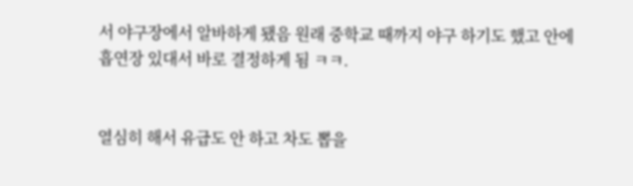서 야구장에서 알바하게 됐음 원래 중학교 때까지 야구 하기도 했고 안에 흡연장 있대서 바로 결정하게 됨 ㅋㅋ.


열심히 해서 유급도 안 하고 차도 뽑을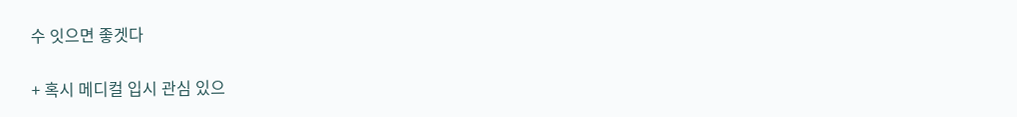수 잇으면 좋겟다


+ 혹시 메디컬 입시 관심 있으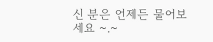신 분은 언제든 물어보세요 ~.~